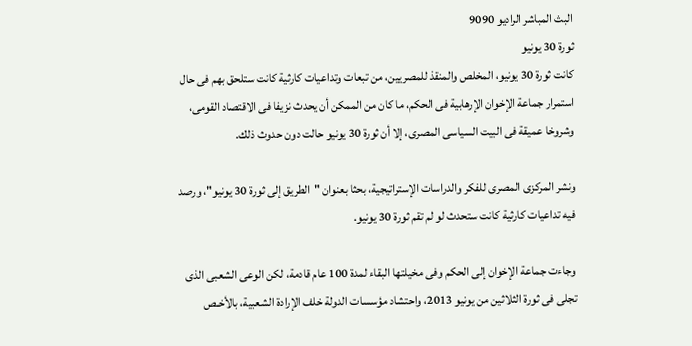البث المباشر الراديو 9090
ثورة 30 يونيو
كانت ثورة 30 يونيو، المخلص والمنقذ للمصريين، من تبعات وتداعيات كارثية كانت ستلحق بهم فى حال استمرار جماعة الإخوان الإرهابية فى الحكم، ما كان من الممكن أن يحدث نزيفا فى الاقتصاد القومى، وشروخا عميقة فى البيت السياسى المصرى، إلا أن ثورة 30 يونيو حالت دون حدوث ذلك.

ونشر المركزى المصرى للفكر والدراسات الإستراتيجية، بحثا بعنوان "الطريق إلى ثورة 30 يونيو"، ورصد فيه تداعيات كارثية كانت ستحدث لو لم تقم ثورة 30 يونيو.

وجاءت جماعة الإخوان إلى الحكم وفى مخيلتها البقاء لمدة 100 عام قادمة، لكن الوعى الشعبى الذى تجلى فى ثورة الثلاثين من يونيو 2013، واحتشاد مؤسسات الدولة خلف الإرادة الشعبية، بالأخـص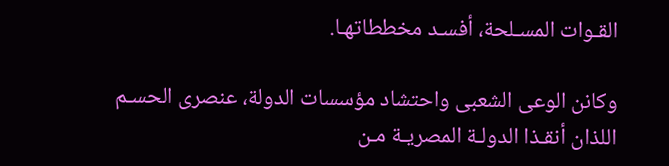القـوات المسـلحة، أفسـد مخططاتهـا.

وكانن الوعى الشعبى واحتشاد مؤسسات الدولة، عنصرى الحسـم اللذان أنقـذا الدولـة المصريـة مـن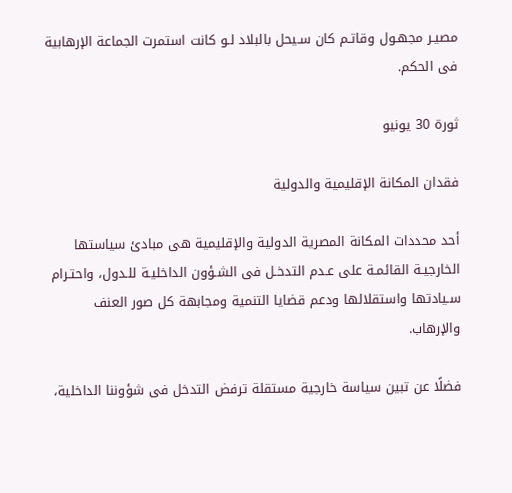مصيـر مجهـول وقاتـم كان سـيحل بالبلاد لـو كانت استمرت الجماعة الإرهابية فى الحكم.

ثورة 30 يونيو

فقدان المكانة الإقليمية والدولية

أحد محددات المكانة المصرية الدولية والإقليمية هى مبادئ سياستها الخارجيـة القائمـة على عـدم التدخـل فى الشـؤون الداخليـة للـدول، واحتـرام سـيادتها واستقلالها ودعم قضايا التنمية ومجابهة كل صور العنف والإرهاب.

فضلًا عن تبين سياسة خارجية مستقلة ترفض التدخل فى شؤوننا الداخلية،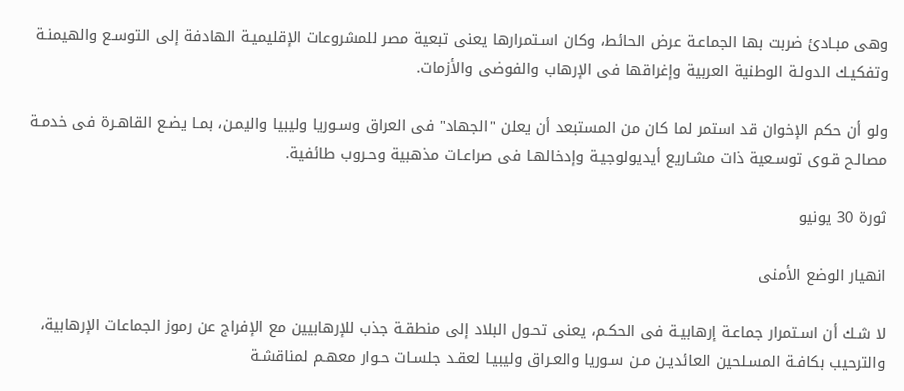وهى مبـادئ ضربت بها الجماعـة عرض الحائط، وكان اسـتمرارها يعنى تبعية مصر للمشروعات الإقليميـة الهادفة إلى التوسـع والهيمنـة وتفكيـك الدولـة الوطنية العربية وإغراقها فى الإرهاب والفوضى والأزمات.

ولو أن حكم الإخوان قد استمر لما كان من المستبعد أن يعلن "الجهاد" فى العراق وسـوريا وليبيا واليمـن، بمـا يضـع القاهـرة فى خدمـة مصالـح قـوى توسـعية ذات مشـاريع أيديولوجيـة وإدخالهـا فى صراعـات مذهبية وحـروب طائفية.

ثورة 30 يونيو

انهيار الوضع الأمنى

لا شـك أن اسـتمرار جماعـة إرهابيـة فى الحكـم، يعنى تحـول البلاد إلى منطقـة جذب للإرهابيين مع الإفراج عن رموز الجماعات الإرهابية، والترحيب بكافـة المسـلحين العائديـن مـن سـوريا والعـراق وليبيـا لعقـد جلسـات حـوار معهـم لمناقشـة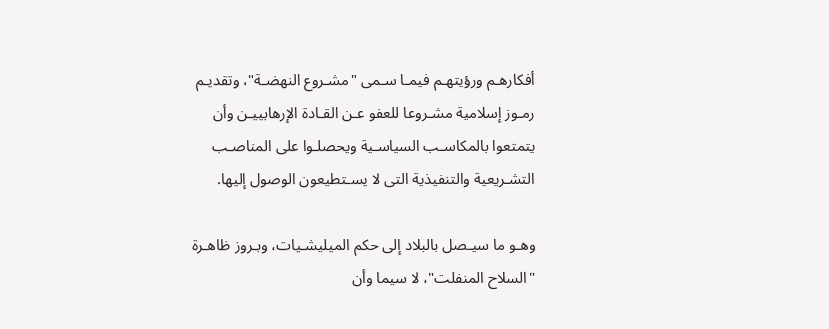أفكارهـم ورؤيتهـم فيمـا سـمى "مشـروع النهضـة"، وتقديـم رمـوز إسلامية مشـروعا للعفو عـن القـادة الإرهابييـن وأن يتمتعوا بالمكاسـب السياسـية ويحصلـوا على المناصـب التشـريعية والتنفيذية التى لا يسـتطيعون الوصول إليها.

وهـو ما سيـصل بالبلاد إلى حكم الميليشـيات، وبـروز ظاهـرة "السلاح المنفلت"، لا سيما وأن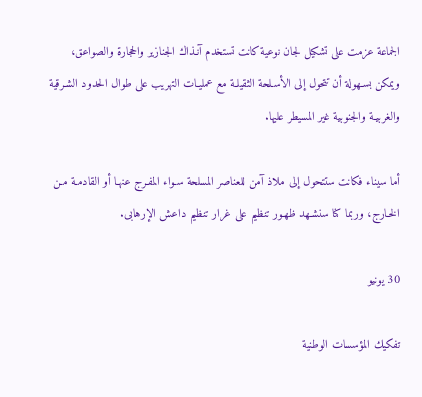الجماعة عزمت على تشكيل لجان نوعية كانت تستخدم آنـذاك الجنازير والحجارة والصواعق، ويمكن بسـهولة أن تتحول إلى الأسـلحة الثقيلـة مع عمليـات التهريب على طوال الحدود الشـرقية والغربيـة والجنوبية غير المسيطر عليها.

أما سيناء فكانت ستتحول إلى ملاذ آمن للعناصر المسلحة سـواء المفـرج عنهـا أو القادمـة مـن الخـارج، وربما كنا سنشـهد ظهـور تنظيم على غرار تنظيم داعش الإرهابى.

30 يونيو

تفكيك المؤسسات الوطنية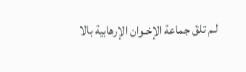لـم تلقَ جماعة الإخـوان الإرهابية بالا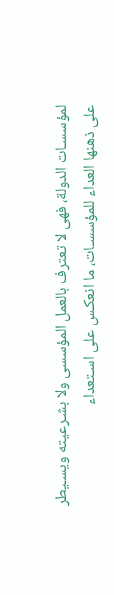لمؤسسـات الدولة، فهى لا تعترف بالعمل المؤسسى ولا بشـرعيته ويسـيطر على ذهنها العداء للمؤسسـات، ما انعكـس على اسـتعداء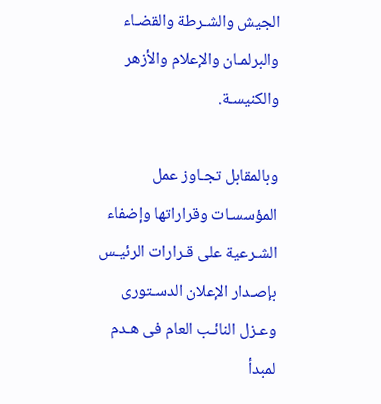الجيش والشـرطة والقضـاء والبرلمـان والإعلام والأزهر والكنيسـة.

وبالمقابل تجـاوز عمل المؤسسـات وقراراتها وإضفاء الشـرعية على قـرارات الرئيـس بإصـدار الإعلان الدسـتورى وعـزل النائـب العام فى هـدم لمبدأ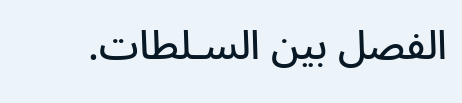الفصل بين السـلطات.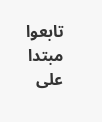تابعوا مبتدا على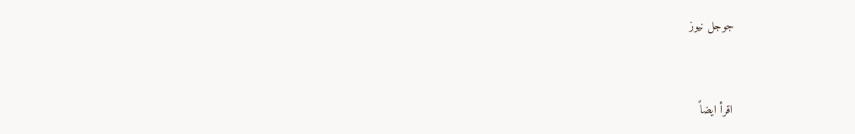جوجل نيوز


اقرأ ايضاً